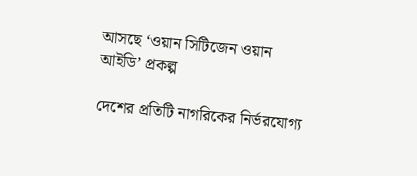আসছে ‘ওয়ান সিটিজেন ওয়ান আইডি’ প্রকল্প

দেশের প্রতিটি নাগরিকের নির্ভরযোগ্য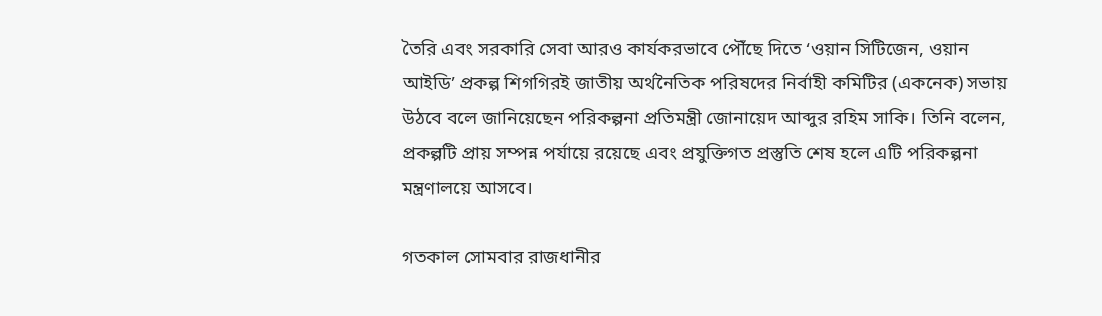তৈরি এবং সরকারি সেবা আরও কার্যকরভাবে পৌঁছে দিতে ‘ওয়ান সিটিজেন, ওয়ান আইডি’ প্রকল্প শিগগিরই জাতীয় অর্থনৈতিক পরিষদের নির্বাহী কমিটির (একনেক) সভায় উঠবে বলে জানিয়েছেন পরিকল্পনা প্রতিমন্ত্রী জোনায়েদ আব্দুর রহিম সাকি। তিনি বলেন, প্রকল্পটি প্রায় সম্পন্ন পর্যায়ে রয়েছে এবং প্রযুক্তিগত প্রস্তুতি শেষ হলে এটি পরিকল্পনা মন্ত্রণালয়ে আসবে।

গতকাল সোমবার রাজধানীর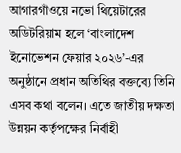আগারগাঁওয়ে নভো থিয়েটারের অডিটরিয়াম হলে ‘বাংলাদেশ ইনোভেশন ফেয়ার ২০২৬’-এর অনুষ্ঠানে প্রধান অতিথির বক্তব্যে তিনি এসব কথা বলেন। এতে জাতীয় দক্ষতা উন্নয়ন কর্তৃপক্ষের নির্বাহী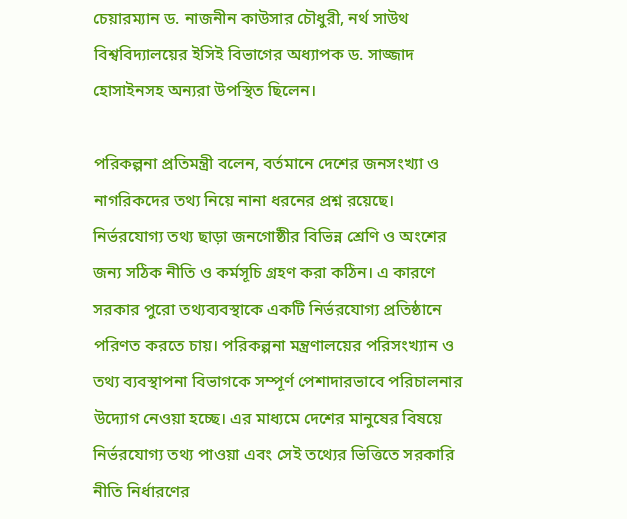চেয়ারম্যান ড. নাজনীন কাউসার চৌধুরী, নর্থ সাউথ বিশ্ববিদ্যালয়ের ইসিই বিভাগের অধ্যাপক ড. সাজ্জাদ হোসাইনসহ অন্যরা উপস্থিত ছিলেন।

পরিকল্পনা প্রতিমন্ত্রী বলেন, বর্তমানে দেশের জনসংখ্যা ও নাগরিকদের তথ্য নিয়ে নানা ধরনের প্রশ্ন রয়েছে। নির্ভরযোগ্য তথ্য ছাড়া জনগোষ্ঠীর বিভিন্ন শ্রেণি ও অংশের জন্য সঠিক নীতি ও কর্মসূচি গ্রহণ করা কঠিন। এ কারণে সরকার পুরো তথ্যব্যবস্থাকে একটি নির্ভরযোগ্য প্রতিষ্ঠানে পরিণত করতে চায়। পরিকল্পনা মন্ত্রণালয়ের পরিসংখ্যান ও তথ্য ব্যবস্থাপনা বিভাগকে সম্পূর্ণ পেশাদারভাবে পরিচালনার উদ্যোগ নেওয়া হচ্ছে। এর মাধ্যমে দেশের মানুষের বিষয়ে নির্ভরযোগ্য তথ্য পাওয়া এবং সেই তথ্যের ভিত্তিতে সরকারি নীতি নির্ধারণের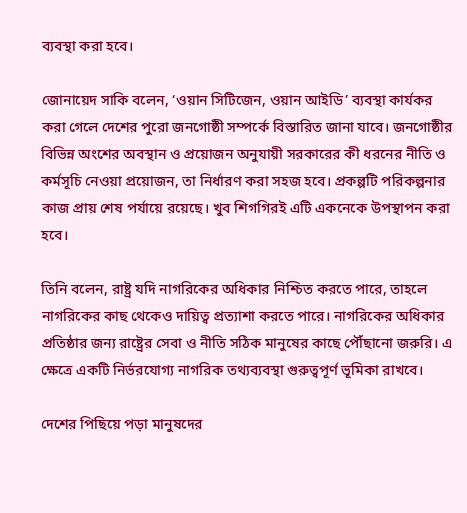ব্যবস্থা করা হবে।

জোনায়েদ সাকি বলেন, ‘ওয়ান সিটিজেন, ওয়ান আইডি’ ব্যবস্থা কার্যকর করা গেলে দেশের পুরো জনগোষ্ঠী সম্পর্কে বিস্তারিত জানা যাবে। জনগোষ্ঠীর বিভিন্ন অংশের অবস্থান ও প্রয়োজন অনুযায়ী সরকারের কী ধরনের নীতি ও কর্মসূচি নেওয়া প্রয়োজন, তা নির্ধারণ করা সহজ হবে। প্রকল্পটি পরিকল্পনার কাজ প্রায় শেষ পর্যায়ে রয়েছে। খুব শিগগিরই এটি একনেকে উপস্থাপন করা হবে।

তিনি বলেন, রাষ্ট্র যদি নাগরিকের অধিকার নিশ্চিত করতে পারে, তাহলে নাগরিকের কাছ থেকেও দায়িত্ব প্রত্যাশা করতে পারে। নাগরিকের অধিকার প্রতিষ্ঠার জন্য রাষ্ট্রের সেবা ও নীতি সঠিক মানুষের কাছে পৌঁছানো জরুরি। এ ক্ষেত্রে একটি নির্ভরযোগ্য নাগরিক তথ্যব্যবস্থা গুরুত্বপূর্ণ ভূমিকা রাখবে।

দেশের পিছিয়ে পড়া মানুষদের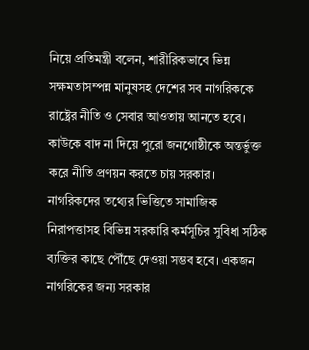নিয়ে প্রতিমন্ত্রী বলেন, শারীরিকভাবে ভিন্ন সক্ষমতাসম্পন্ন মানুষসহ দেশের সব নাগরিককে রাষ্ট্রের নীতি ও সেবার আওতায় আনতে হবে। কাউকে বাদ না দিয়ে পুরো জনগোষ্ঠীকে অন্তর্ভুক্ত করে নীতি প্রণয়ন করতে চায় সরকার। নাগরিকদের তথ্যের ভিত্তিতে সামাজিক নিরাপত্তাসহ বিভিন্ন সরকারি কর্মসূচির সুবিধা সঠিক ব্যক্তির কাছে পৌঁছে দেওয়া সম্ভব হবে। একজন নাগরিকের জন্য সরকার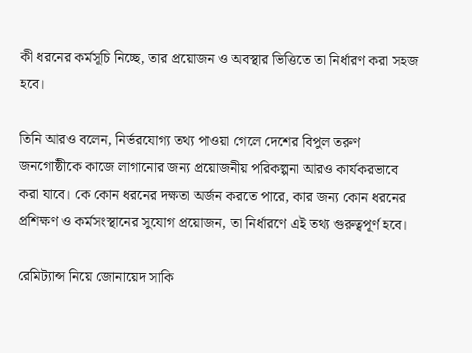কী ধরনের কর্মসূচি নিচ্ছে, তার প্রয়োজন ও অবস্থার ভিত্তিতে তা নির্ধারণ করা সহজ হবে।

তিনি আরও বলেন, নির্ভরযোগ্য তথ্য পাওয়া গেলে দেশের বিপুল তরুণ জনগোষ্ঠীকে কাজে লাগানোর জন্য প্রয়োজনীয় পরিকল্পনা আরও কার্যকরভাবে করা যাবে। কে কোন ধরনের দক্ষতা অর্জন করতে পারে, কার জন্য কোন ধরনের প্রশিক্ষণ ও কর্মসংস্থানের সুযোগ প্রয়োজন, তা নির্ধারণে এই তথ্য গুরুত্বপূর্ণ হবে।

রেমিট্যান্স নিয়ে জোনায়েদ সাকি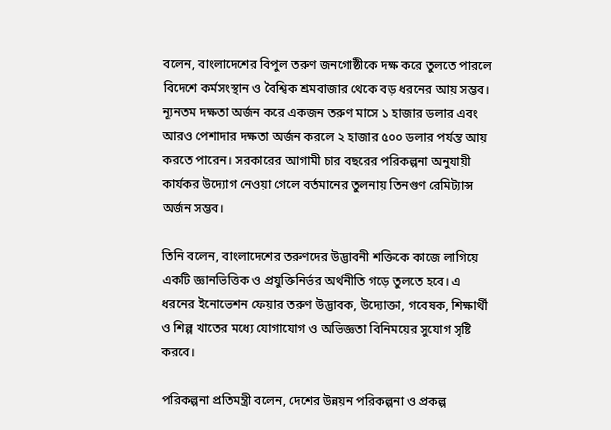বলেন, বাংলাদেশের বিপুল তরুণ জনগোষ্ঠীকে দক্ষ করে তুলতে পারলে বিদেশে কর্মসংস্থান ও বৈশ্বিক শ্রমবাজার থেকে বড় ধরনের আয় সম্ভব। ন্যূনতম দক্ষতা অর্জন করে একজন তরুণ মাসে ১ হাজার ডলার এবং আরও পেশাদার দক্ষতা অর্জন করলে ২ হাজার ৫০০ ডলার পর্যন্ত আয় করতে পারেন। সরকারের আগামী চার বছরের পরিকল্পনা অনুযায়ী কার্যকর উদ্যোগ নেওয়া গেলে বর্তমানের তুলনায় তিনগুণ রেমিট্যান্স অর্জন সম্ভব।

তিনি বলেন, বাংলাদেশের তরুণদের উদ্ভাবনী শক্তিকে কাজে লাগিয়ে একটি জ্ঞানভিত্তিক ও প্রযুক্তিনির্ভর অর্থনীতি গড়ে তুলতে হবে। এ ধরনের ইনোভেশন ফেয়ার তরুণ উদ্ভাবক, উদ্যোক্তা, গবেষক, শিক্ষার্থী ও শিল্প খাতের মধ্যে যোগাযোগ ও অভিজ্ঞতা বিনিময়ের সুযোগ সৃষ্টি করবে।

পরিকল্পনা প্রতিমন্ত্রী বলেন, দেশের উন্নয়ন পরিকল্পনা ও প্রকল্প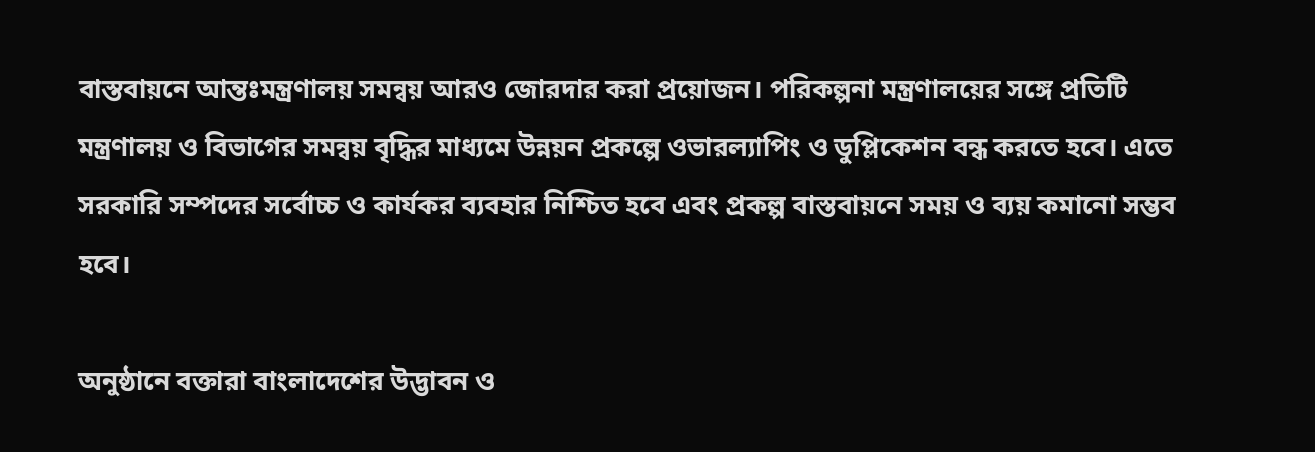বাস্তবায়নে আন্তঃমন্ত্রণালয় সমন্বয় আরও জোরদার করা প্রয়োজন। পরিকল্পনা মন্ত্রণালয়ের সঙ্গে প্রতিটি মন্ত্রণালয় ও বিভাগের সমন্বয় বৃদ্ধির মাধ্যমে উন্নয়ন প্রকল্পে ওভারল্যাপিং ও ডুপ্লিকেশন বন্ধ করতে হবে। এতে সরকারি সম্পদের সর্বোচ্চ ও কার্যকর ব্যবহার নিশ্চিত হবে এবং প্রকল্প বাস্তবায়নে সময় ও ব্যয় কমানো সম্ভব হবে।

অনুষ্ঠানে বক্তারা বাংলাদেশের উদ্ভাবন ও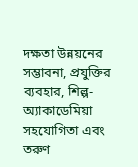দক্ষতা উন্নয়নের সম্ভাবনা, প্রযুক্তির ব্যবহার, শিল্প-অ্যাকাডেমিয়া সহযোগিতা এবং তরুণ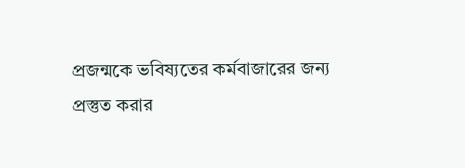প্রজন্মকে ভবিষ্যতের কর্মবাজারের জন্য প্রস্তুত করার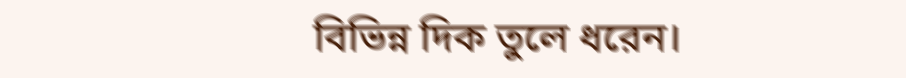বিভিন্ন দিক তুলে ধরেন।